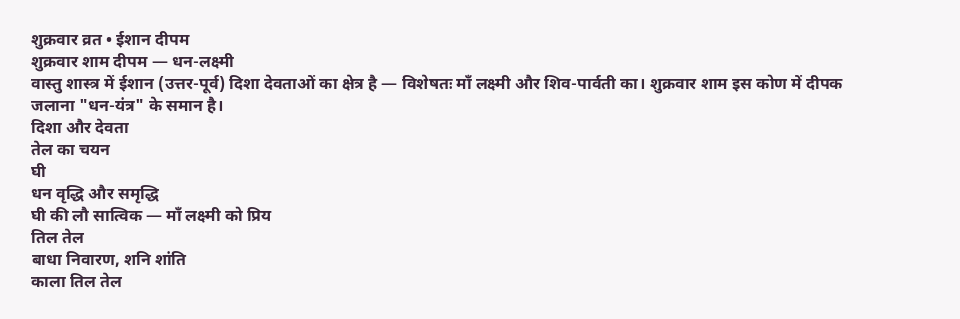शुक्रवार व्रत • ईशान दीपम
शुक्रवार शाम दीपम — धन-लक्ष्मी
वास्तु शास्त्र में ईशान (उत्तर-पूर्व) दिशा देवताओं का क्षेत्र है — विशेषतः माँ लक्ष्मी और शिव-पार्वती का। शुक्रवार शाम इस कोण में दीपक जलाना "धन-यंत्र" के समान है।
दिशा और देवता
तेल का चयन
घी
धन वृद्धि और समृद्धि
घी की लौ सात्विक — माँ लक्ष्मी को प्रिय
तिल तेल
बाधा निवारण, शनि शांति
काला तिल तेल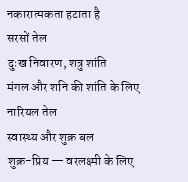नकारात्मकता हटाता है
सरसों तेल
दुःख निवारण, शत्रु शांति
मंगल और शनि की शांति के लिए
नारियल तेल
स्वास्थ्य और शुक्र बल
शुक्र-प्रिय — वरलक्ष्मी के लिए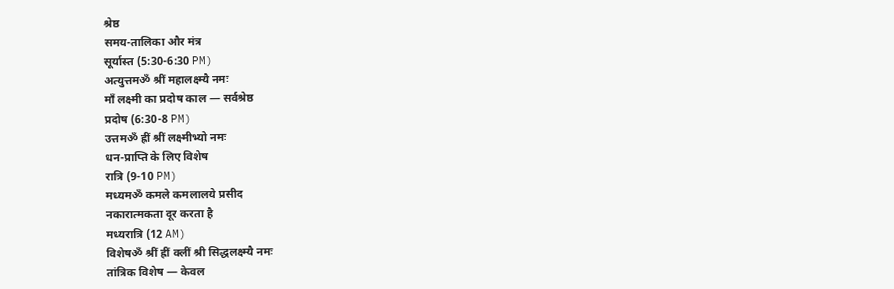श्रेष्ठ
समय-तालिका और मंत्र
सूर्यास्त (5:30-6:30 PM)
अत्युत्तमॐ श्रीं महालक्ष्म्यै नमः
माँ लक्ष्मी का प्रदोष काल — सर्वश्रेष्ठ
प्रदोष (6:30-8 PM)
उत्तमॐ ह्रीं श्रीं लक्ष्मीभ्यो नमः
धन-प्राप्ति के लिए विशेष
रात्रि (9-10 PM)
मध्यमॐ कमले कमलालये प्रसीद
नकारात्मकता दूर करता है
मध्यरात्रि (12 AM)
विशेषॐ श्रीं ह्रीं क्लीं श्री सिद्धलक्ष्म्यै नमः
तांत्रिक विशेष — केवल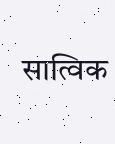सात्विक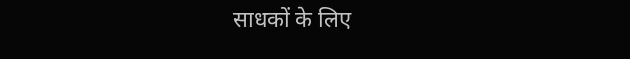साधकों के लिए